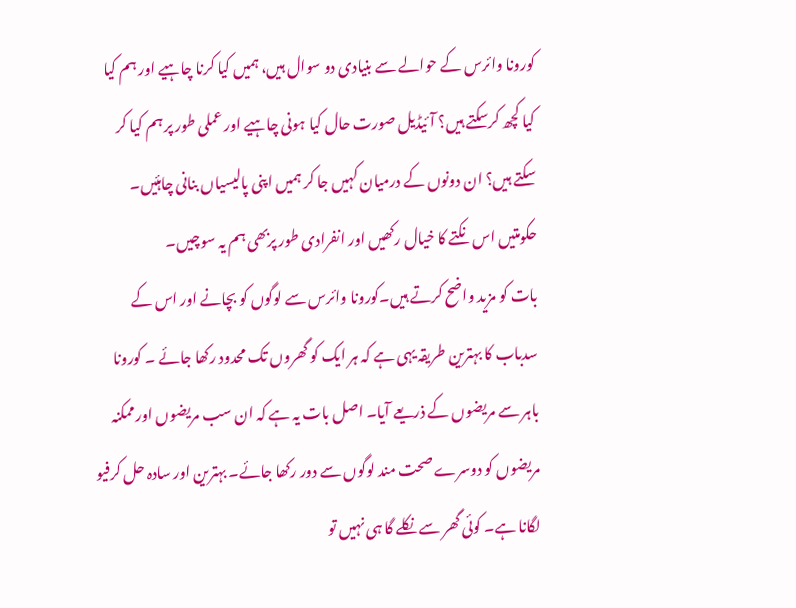کورونا وائرس کے حوالے سے بنیادی دو سوال ہیں، ہمیں کیا کرنا چاہیے اور ہم کیا کیا کچھ کرسکتے ہیں؟ آئیڈیل صورت حال کیا ہونی چاہیے اور عملی طور پر ہم کیا کر سکتے ہیں؟ ان دونوں کے درمیان کہیں جا کر ہمیں اپنی پالیسیاں بنانی چاہئیں۔ حکومتیں اس نکتے کا خیال رکھیں اور انفرادی طور پربھی ہم یہ سوچیں۔
بات کو مزید واضح کرتے ہیں۔کورونا وائرس سے لوگوں کو بچانے اور اس کے سدباب کا بہترین طریقہ یہی ہے کہ ہر ایک کو گھروں تک محدود رکھا جائے ۔ کورونا باہر سے مریضوں کے ذریعے آیا۔ اصل بات یہ ہے کہ ان سب مریضوں اور ممکنہ مریضوں کو دوسرے صحت مند لوگوں سے دور رکھا جائے۔ بہترین اور سادہ حل کرفیو لگانا ہے۔ کوئی گھر سے نکلے گا ہی نہیں تو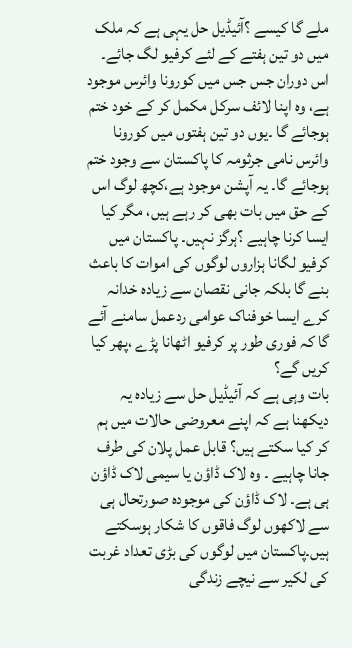ملے گا کیسے ؟آئیڈیل حل یہی ہے کہ ملک میں دو تین ہفتے کے لئے کرفیو لگ جائے۔ اس دوران جس جس میں کورونا وائرس موجود ہے، وہ اپنا لائف سرکل مکمل کر کے خود ختم ہوجائے گا ۔یوں دو تین ہفتوں میں کورونا وائرس نامی جرثومہ کا پاکستان سے وجود ختم ہوجائے گا۔ یہ آپشن موجود ہے،کچھ لوگ اس کے حق میں بات بھی کر رہے ہیں، مگر کیا ایسا کرنا چاہیے ؟ہرگز نہیں۔ پاکستان میں کرفیو لگانا ہزاروں لوگوں کی اموات کا باعث بنے گا بلکہ جانی نقصان سے زیادہ خدانہ کرے ایسا خوفناک عوامی ردعمل سامنے آئے گا کہ فوری طور پر کرفیو اٹھانا پڑے ،پھر کیا کریں گے؟
بات وہی ہے کہ آئیڈیل حل سے زیادہ یہ دیکھنا ہے کہ اپنے معروضی حالات میں ہم کر کیا سکتے ہیں؟ قابل عمل پلان کی طرف جانا چاہیے ۔ وہ لاک ڈاؤن یا سیمی لاک ڈاؤن ہی ہے۔ لاک ڈاؤن کی موجودہ صورتحال ہی سے لاکھوں لوگ فاقوں کا شکار ہوسکتے ہیں۔پاکستان میں لوگوں کی بڑی تعداد غربت کی لکیر سے نیچے زندگی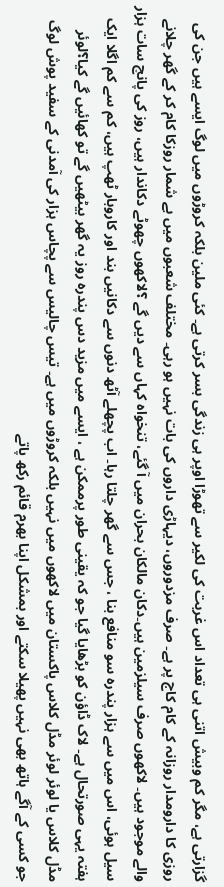گزارتی ہے، مگر کم وبیش اتنی ہی تعداد اس غربت کی لکیر سے تھوڑا اوپر ہی زندگی بسر کرتی ہے۔ کئی ملین بلکہ کروڑوں میں لوگ ایسے ہیں جن کی روزی کا دارومدار روزانہ کے کام کاج پر ہے۔ صرف مزدوروں، دیہاڑی داروں کی بات نہیں ہو رہی۔ مختلف شعبوں میں بے شمار روزکا کام کر کے گھر چلانے والے موجود ہیں۔ لاکھوں صرف سیلزمین ہیں۔دکان مالکان بحران میں آ گئے، تنخواہ کہاں سے دیں گے ؟لاکھوں چھوٹے دکاندار ہیں، روز کی پانچ سات ہزار سیل ہوئی، اس میں سے ہزار پندرہ سو منافع بنا ، جس سے گھر چلتا رہا۔ اب پچھلے آٹھ دنوں سے دکانیں بند اور کاروبار ٹھپ ہیں، کم سے کم اگلا ایک ہفتہ یہی صورتحال ہے۔ لاک ڈاؤن کو بڑھایا گیا جو کہ یقینی طور پرممکن ہے ، ایسے میں مزید دس پندرہ روز یہ گھر بیٹھیں گے تو کھائیں گے کیا؟لوئر مڈل کلاس یا لوئر لوئر مڈل کلاس پاکستان میں لاکھوں میں نہیں بلکہ کروڑوں میں ہے۔ تیس چالیس سے پچاس ہزار کی آمدنی کے سفید پوش لوگ جو کسی کے آگے ہاتھ بھی نہیں پھیلا سکتے اور بمشکل اپنا بھرم قائم رکھ پاتے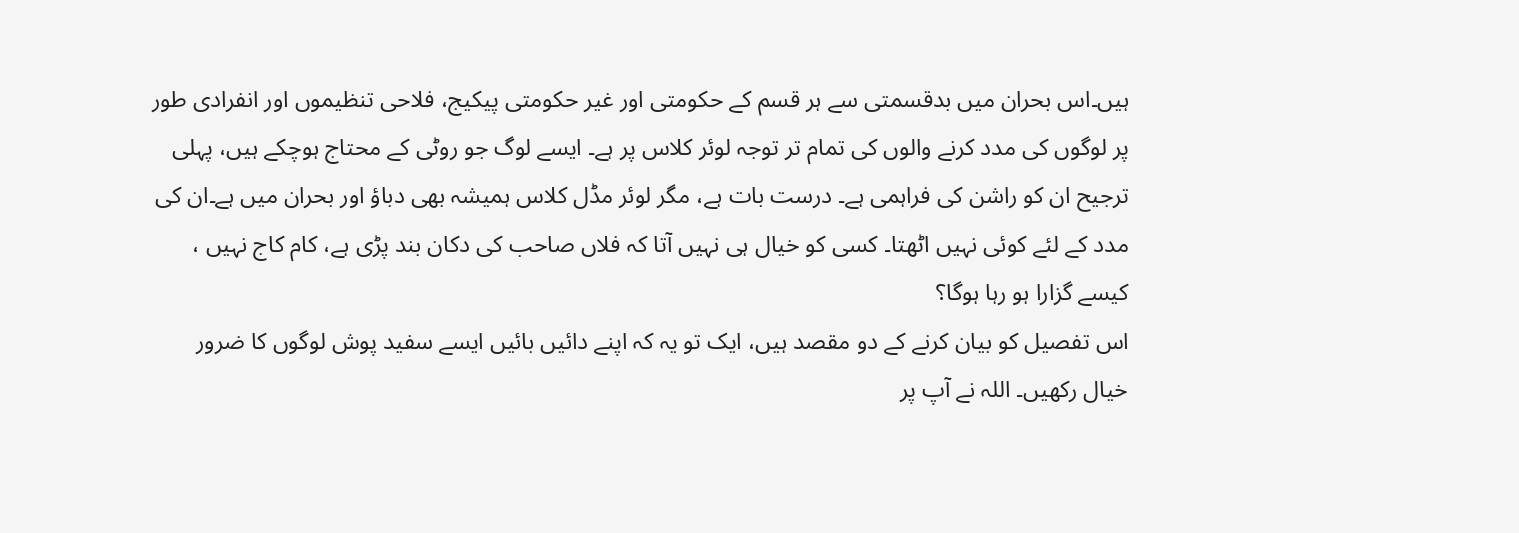ہیں۔اس بحران میں بدقسمتی سے ہر قسم کے حکومتی اور غیر حکومتی پیکیج، فلاحی تنظیموں اور انفرادی طور پر لوگوں کی مدد کرنے والوں کی تمام تر توجہ لوئر کلاس پر ہے۔ ایسے لوگ جو روٹی کے محتاج ہوچکے ہیں، پہلی ترجیح ان کو راشن کی فراہمی ہے۔ درست بات ہے، مگر لوئر مڈل کلاس ہمیشہ بھی دباؤ اور بحران میں ہے۔ان کی مدد کے لئے کوئی نہیں اٹھتا۔ کسی کو خیال ہی نہیں آتا کہ فلاں صاحب کی دکان بند پڑی ہے، کام کاج نہیں ، کیسے گزارا ہو رہا ہوگا؟
اس تفصیل کو بیان کرنے کے دو مقصد ہیں، ایک تو یہ کہ اپنے دائیں بائیں ایسے سفید پوش لوگوں کا ضرور خیال رکھیں۔ اللہ نے آپ پر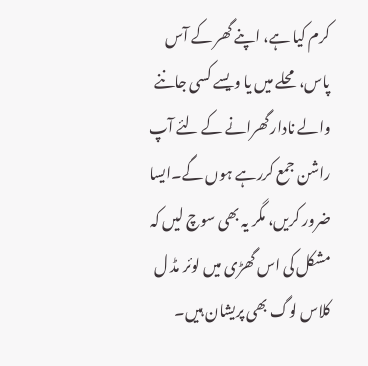کرم کیا ہے، اپنے گھر کے آس پاس، محلے میں یا ویسے کسی جاننے والے نادار گھرانے کے لئے آپ راشن جمع کررہے ہوں گے۔ایسا ضرور کریں، مگر یہ بھی سوچ لیں کہ مشکل کی اس گھڑی میں لوئر مڈ ل کلاس لوگ بھی پریشان ہیں۔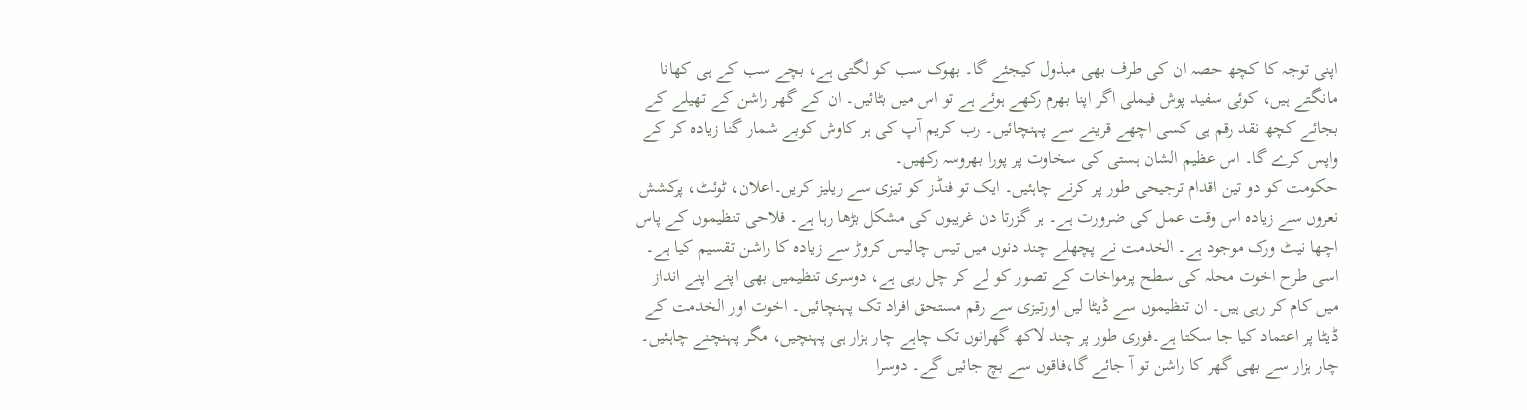اپنی توجہ کا کچھ حصہ ان کی طرف بھی مبذول کیجئے گا۔ بھوک سب کو لگتی ہے، بچے سب کے ہی کھانا مانگتے ہیں، کوئی سفید پوش فیملی اگر اپنا بھرم رکھے ہوئے ہے تو اس میں بٹائیں۔ ان کے گھر راشن کے تھیلے کے بجائے کچھ نقد رقم ہی کسی اچھے قرینے سے پہنچائیں۔ رب کریم آپ کی ہر کاوش کوبے شمار گنا زیادہ کر کے واپس کرے گا۔ اس عظیم الشان ہستی کی سخاوت پر پورا بھروسہ رکھیں۔
حکومت کو دو تین اقدام ترجیحی طور پر کرنے چاہئیں۔ ایک تو فنڈز کو تیزی سے ریلیز کریں۔اعلان، ٹوئٹ، پرکشش نعروں سے زیادہ اس وقت عمل کی ضرورت ہے۔ ہر گزرتا دن غریبوں کی مشکل بڑھا رہا ہے۔ فلاحی تنظیموں کے پاس اچھا نیٹ ورک موجود ہے۔ الخدمت نے پچھلے چند دنوں میں تیس چالیس کروڑ سے زیادہ کا راشن تقسیم کیا ہے۔ اسی طرح اخوت محلہ کی سطح پرمواخات کے تصور کو لے کر چل رہی ہے، دوسری تنظیمیں بھی اپنے اپنے انداز میں کام کر رہی ہیں۔ ان تنظیموں سے ڈیٹا لیں اورتیزی سے رقم مستحق افراد تک پہنچائیں۔ اخوت اور الخدمت کے ڈیٹا پر اعتماد کیا جا سکتا ہے۔فوری طور پر چند لاکھ گھرانوں تک چاہے چار ہزار ہی پہنچیں، مگر پہنچنے چاہئیں۔ چار ہزار سے بھی گھر کا راشن تو آ جائے گا،فاقوں سے بچ جائیں گے۔ دوسرا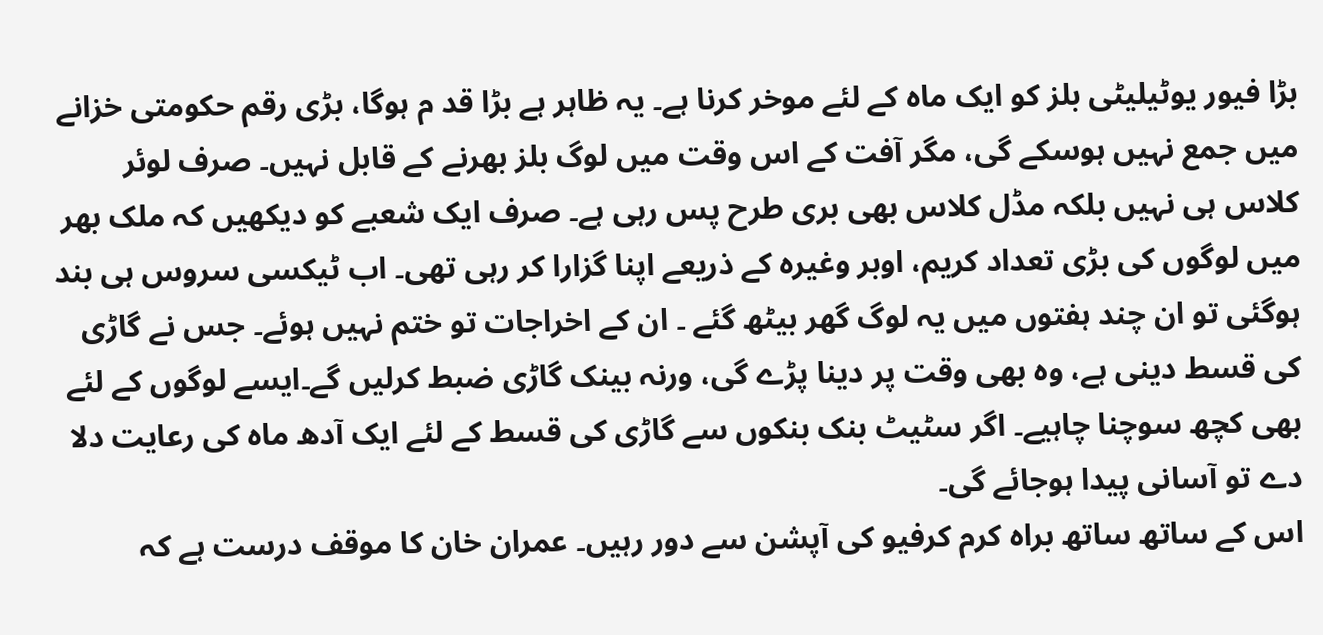بڑا فیور یوٹیلیٹی بلز کو ایک ماہ کے لئے موخر کرنا ہے۔ یہ ظاہر ہے بڑا قد م ہوگا، بڑی رقم حکومتی خزانے میں جمع نہیں ہوسکے گی، مگر آفت کے اس وقت میں لوگ بلز بھرنے کے قابل نہیں۔ صرف لوئر کلاس ہی نہیں بلکہ مڈل کلاس بھی بری طرح پس رہی ہے۔ صرف ایک شعبے کو دیکھیں کہ ملک بھر میں لوگوں کی بڑی تعداد کریم، اوبر وغیرہ کے ذریعے اپنا گزارا کر رہی تھی۔ اب ٹیکسی سروس ہی بند ہوگئی تو ان چند ہفتوں میں یہ لوگ گھر بیٹھ گئے ۔ ان کے اخراجات تو ختم نہیں ہوئے۔ جس نے گاڑی کی قسط دینی ہے، وہ بھی وقت پر دینا پڑے گی، ورنہ بینک گاڑی ضبط کرلیں گے۔ایسے لوگوں کے لئے بھی کچھ سوچنا چاہیے۔ اگر سٹیٹ بنک بنکوں سے گاڑی کی قسط کے لئے ایک آدھ ماہ کی رعایت دلا دے تو آسانی پیدا ہوجائے گی۔
اس کے ساتھ ساتھ براہ کرم کرفیو کی آپشن سے دور رہیں۔ عمران خان کا موقف درست ہے کہ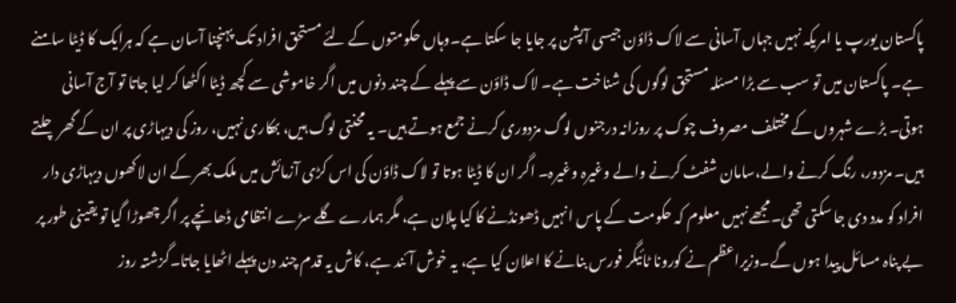پاکستان یورپ یا امریکہ نہیں جہاں آسانی سے لاک ڈاؤن جیسی آپشن پر جایا جا سکتا ہے۔وہاں حکومتوں کے لئے مستحق افراد تک پہنچنا آسان ہے کہ ہرایک کا ڈیٹا سامنے ہے۔ پاکستان میں تو سب سے بڑا مسئلہ مستحق لوگوں کی شناخت ہے۔ لاک ڈاؤن سے پہلے کے چند دنوں میں اگر خاموشی سے کچھ ڈیٹا اکٹھا کر لیا جاتا تو آج آسانی ہوتی۔ بڑے شہروں کے مختلف مصروف چوک پر روزانہ درجنوں لوگ مزدوری کرنے جمع ہوتے ہیں۔ یہ محنتی لوگ ہیں، بھکاری نہیں، روز کی دیہاڑی پر ان کے گھر چلتے ہیں۔ مزدور، رنگ کرنے والے،سامان شفٹ کرنے والے وغیرہ وغیرہ۔ اگر ان کا ڈیٹا ہوتا تو لاک ڈاؤن کی اس کڑی آزمائش میں ملک بھر کے ان لاکھوں دیہاڑی دار افراد کو مدد دی جا سکتی تھی۔مجھے نہیں معلوم کہ حکومت کے پاس انہیں ڈھونڈنے کا کیا پلان ہے، مگر ہمارے گلے سڑے انتظامی ڈھانچے پر اگر چھوڑا گیا تو یقینی طور پر بے پناہ مسائل پیدا ہوں گے۔وزیراعظم نے کورونا ٹائیگر فورس بنانے کا اعلان کیا ہے، یہ خوش آئند ہے، کاش یہ قدم چند دن پہلے اٹھایا جاتا۔گزشتہ روز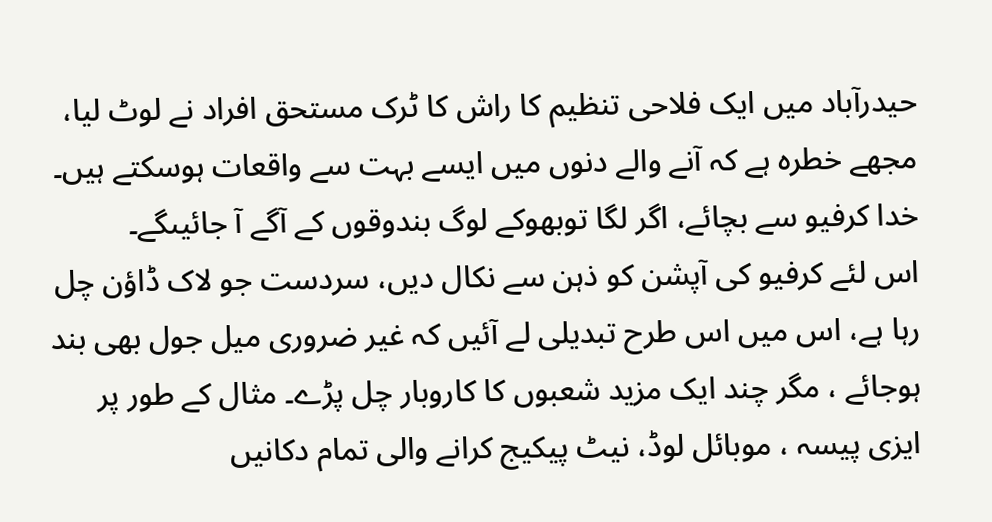حیدرآباد میں ایک فلاحی تنظیم کا راش کا ٹرک مستحق افراد نے لوٹ لیا، مجھے خطرہ ہے کہ آنے والے دنوں میں ایسے بہت سے واقعات ہوسکتے ہیں۔ خدا کرفیو سے بچائے، اگر لگا توبھوکے لوگ بندوقوں کے آگے آ جائیںگے۔
اس لئے کرفیو کی آپشن کو ذہن سے نکال دیں، سردست جو لاک ڈاؤن چل رہا ہے، اس میں اس طرح تبدیلی لے آئیں کہ غیر ضروری میل جول بھی بند ہوجائے ، مگر چند ایک مزید شعبوں کا کاروبار چل پڑے۔ مثال کے طور پر ایزی پیسہ ، موبائل لوڈ، نیٹ پیکیج کرانے والی تمام دکانیں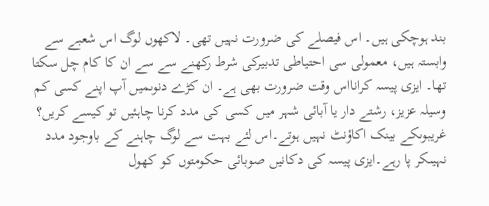بند ہوچکی ہیں۔ اس فیصلے کی ضرورت نہیں تھی۔ لاکھوں لوگ اس شعبے سے وابستہ ہیں، معمولی سی احتیاطی تدبیرکی شرط رکھنے سے سے ان کا کام چل سکتا تھا۔ ایزی پیسہ کرانااس وقت ضرورت بھی ہے۔ ان کڑے دنوںمیں آپ اپنے کسی کم وسیلہ عزیز، رشتے دار یا آبائی شہر میں کسی کی مدد کرنا چاہئیں تو کیسے کریں؟ غریبوںکے بینک اکاؤنٹ نہیں ہوتے۔اس لئے بہت سے لوگ چاہنے کے باوجود مدد نہیںکر پا رہے۔ایزی پیسہ کی دکانیں صوبائی حکومتوں کو کھول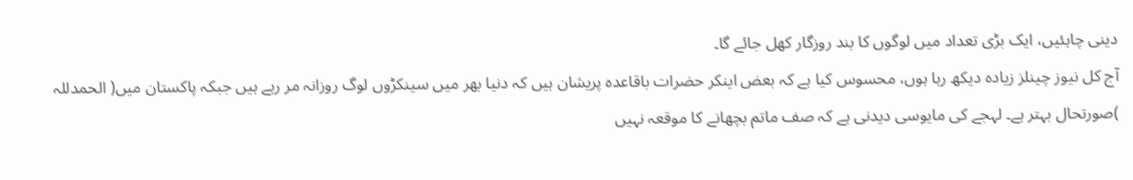دینی چاہئیں، ایک بڑی تعداد میں لوگوں کا بند روزگار کھل جائے گا۔
آج کل نیوز چینلز زیادہ دیکھ رہا ہوں، محسوس کیا ہے کہ بعض اینکر حضرات باقاعدہ پریشان ہیں کہ دنیا بھر میں سینکڑوں لوگ روزانہ مر رہے ہیں جبکہ پاکستان میں( الحمدللہ )صورتحال بہتر ہے۔ لہجے کی مایوسی دیدنی ہے کہ صف ماتم بچھانے کا موقعہ نہیں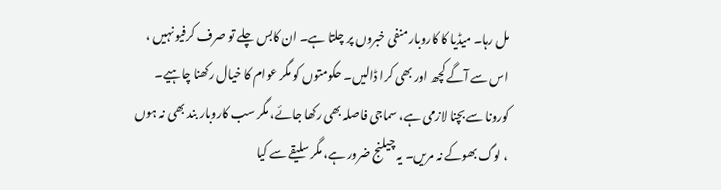مل رہا۔ میڈیا کا کاروبار منفی خبروں پر چلتا ہے۔ ان کابس چلے تو صرف کرفیو نہیں ، اس سے آگے کچھ اور بھی کرا ڈالیں۔ حکومتوں کو مگر عوام کا خیال رکھنا چاہیے۔ کورونا سے بچنا لازمی ہے، سماجی فاصلہ بھی رکھا جائے، مگر سب کاروبار بند بھی نہ ہوں ، لوگ بھوکے نہ مریں۔ یہ چیلنج ضرور ہے، مگر سلیقے سے کیا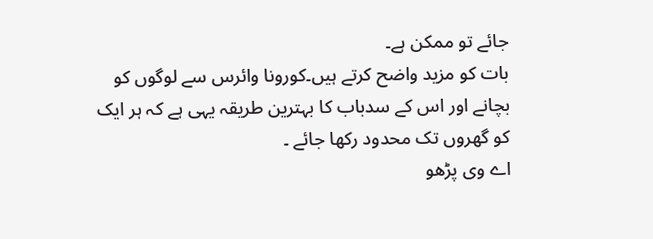جائے تو ممکن ہے۔
بات کو مزید واضح کرتے ہیں۔کورونا وائرس سے لوگوں کو بچانے اور اس کے سدباب کا بہترین طریقہ یہی ہے کہ ہر ایک کو گھروں تک محدود رکھا جائے ۔
اے وی پڑھو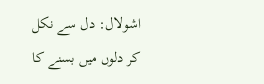اشولال: دل سے نکل کر دلوں میں بسنے کا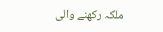ملکہ رکھنے والی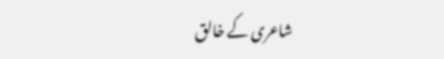شاعری کے خالق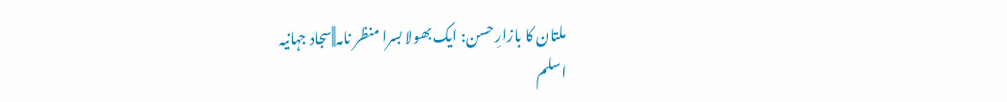ملتان کا بازارِ حسن: ایک بھولا بسرا منظر نامہ||سجاد جہانیہ
اسلم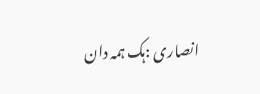انصاری :ہک ہمہ دان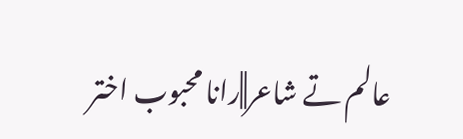عالم تے شاعر||رانا محبوب اختر